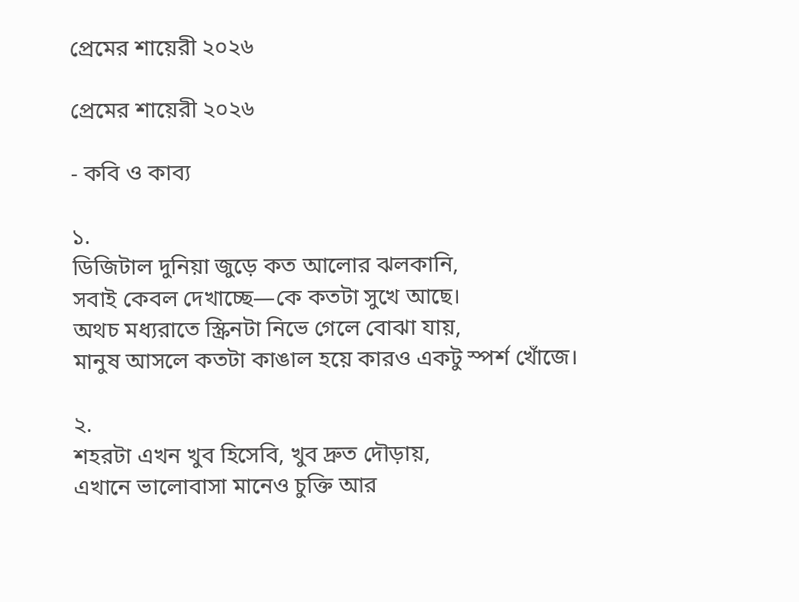প্রেমের শায়েরী ২০২৬

প্রেমের শায়েরী ২০২৬

- কবি ও কাব্য

১.
ডিজিটাল দুনিয়া জুড়ে কত আলোর ঝলকানি,
সবাই কেবল দেখাচ্ছে—কে কতটা সুখে আছে।
অথচ মধ্যরাতে স্ক্রিনটা নিভে গেলে বোঝা যায়,
মানুষ আসলে কতটা কাঙাল হয়ে কারও একটু স্পর্শ খোঁজে।

২.
শহরটা এখন খুব হিসেবি, খুব দ্রুত দৌড়ায়,
এখানে ভালোবাসা মানেও চুক্তি আর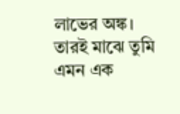লাভের অঙ্ক।
তারই মাঝে তুমি এমন এক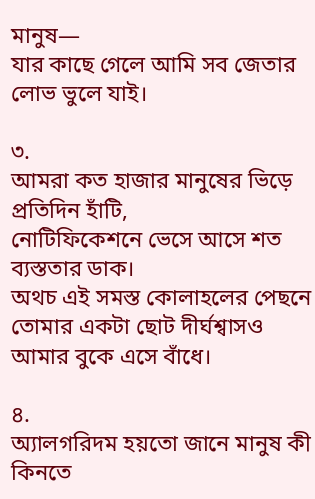মানুষ—
যার কাছে গেলে আমি সব জেতার লোভ ভুলে যাই।

৩.
আমরা কত হাজার মানুষের ভিড়ে প্রতিদিন হাঁটি,
নোটিফিকেশনে ভেসে আসে শত ব্যস্ততার ডাক।
অথচ এই সমস্ত কোলাহলের পেছনে
তোমার একটা ছোট দীর্ঘশ্বাসও আমার বুকে এসে বাঁধে।

৪.
অ্যালগরিদম হয়তো জানে মানুষ কী কিনতে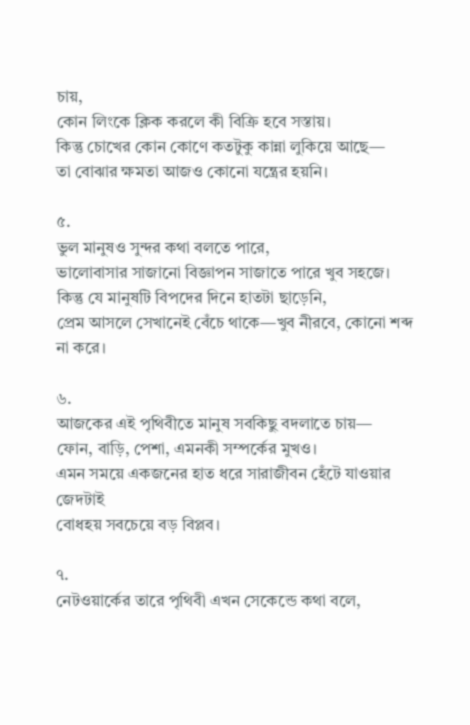চায়,
কোন লিংকে ক্লিক করলে কী বিক্রি হবে সস্তায়।
কিন্তু চোখের কোন কোণে কতটুকু কান্না লুকিয়ে আছে—
তা বোঝার ক্ষমতা আজও কোনো যন্ত্রের হয়নি।

৫.
ভুল মানুষও সুন্দর কথা বলতে পারে,
ভালোবাসার সাজানো বিজ্ঞাপন সাজাতে পারে খুব সহজে।
কিন্তু যে মানুষটি বিপদের দিনে হাতটা ছাড়েনি,
প্রেম আসলে সেখানেই বেঁচে থাকে—খুব নীরবে, কোনো শব্দ না করে।

৬.
আজকের এই পৃথিবীতে মানুষ সবকিছু বদলাতে চায়—
ফোন, বাড়ি, পেশা, এমনকী সম্পর্কের মুখও।
এমন সময়ে একজনের হাত ধরে সারাজীবন হেঁটে যাওয়ার জেদটাই
বোধহয় সবচেয়ে বড় বিপ্লব।

৭.
নেটওয়ার্কের তারে পৃথিবী এখন সেকেন্ডে কথা বলে,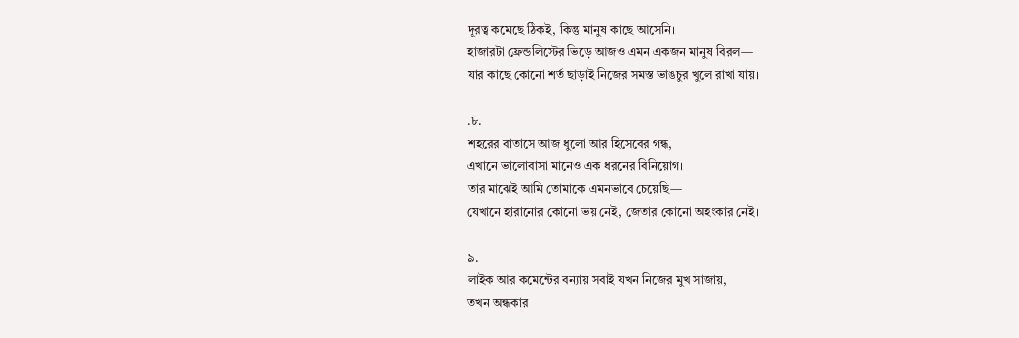দূরত্ব কমেছে ঠিকই, কিন্তু মানুষ কাছে আসেনি।
হাজারটা ফ্রেন্ডলিস্টের ভিড়ে আজও এমন একজন মানুষ বিরল—
যার কাছে কোনো শর্ত ছাড়াই নিজের সমস্ত ভাঙচুর খুলে রাখা যায়।

.৮.
শহরের বাতাসে আজ ধুলো আর হিসেবের গন্ধ,
এখানে ভালোবাসা মানেও এক ধরনের বিনিয়োগ।
তার মাঝেই আমি তোমাকে এমনভাবে চেয়েছি—
যেখানে হারানোর কোনো ভয় নেই, জেতার কোনো অহংকার নেই।

৯.
লাইক আর কমেন্টের বন্যায় সবাই যখন নিজের মুখ সাজায়,
তখন অন্ধকার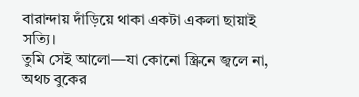বারান্দায় দাঁড়িয়ে থাকা একটা একলা ছায়াই সত্যি।
তুমি সেই আলো—যা কোনো স্ক্রিনে জ্বলে না,
অথচ বুকের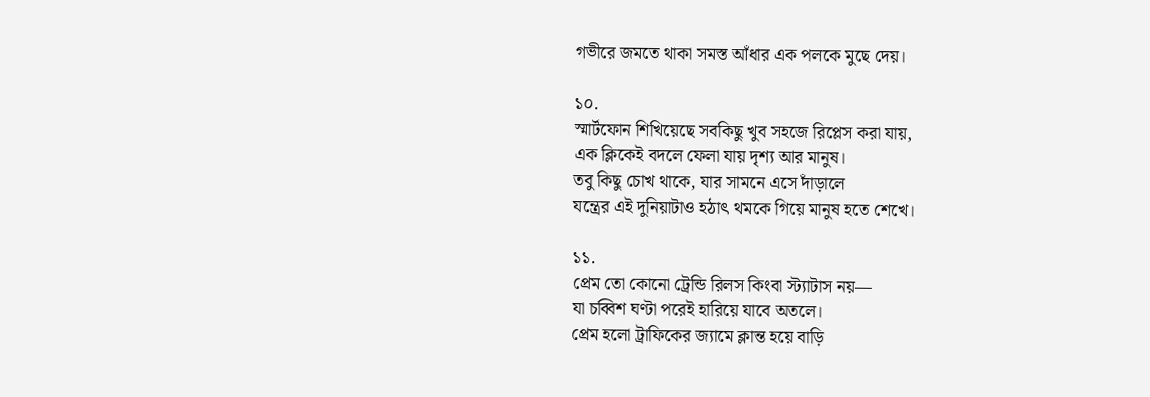গভীরে জমতে থাকা সমস্ত আঁধার এক পলকে মুছে দেয়।

১০.
স্মার্টফোন শিখিয়েছে সবকিছু খুব সহজে রিপ্লেস করা যায়,
এক ক্লিকেই বদলে ফেলা যায় দৃশ্য আর মানুষ।
তবু কিছু চোখ থাকে, যার সামনে এসে দাঁড়ালে
যন্ত্রের এই দুনিয়াটাও হঠাৎ থমকে গিয়ে মানুষ হতে শেখে।

১১.
প্রেম তো কোনো ট্রেন্ডি রিলস কিংবা স্ট্যাটাস নয়—
যা চব্বিশ ঘণ্টা পরেই হারিয়ে যাবে অতলে।
প্রেম হলো ট্রাফিকের জ্যামে ক্লান্ত হয়ে বাড়ি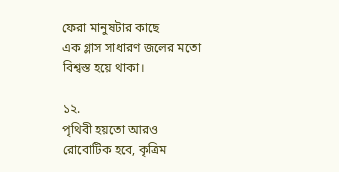ফেরা মানুষটার কাছে
এক গ্লাস সাধারণ জলের মতো বিশ্বস্ত হয়ে থাকা।

১২.
পৃথিবী হয়তো আরও রোবোটিক হবে, কৃত্রিম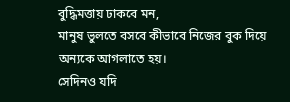বুদ্ধিমত্তায় ঢাকবে মন,
মানুষ ভুলতে বসবে কীভাবে নিজের বুক দিয়ে অন্যকে আগলাতে হয়।
সেদিনও যদি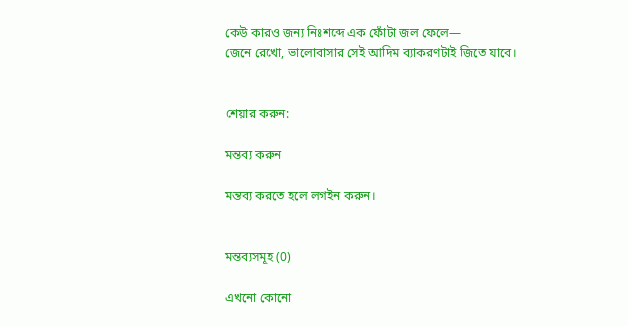কেউ কারও জন্য নিঃশব্দে এক ফোঁটা জল ফেলে—
জেনে রেখো, ভালোবাসার সেই আদিম ব্যাকরণটাই জিতে যাবে।


শেয়ার করুন:

মন্তব্য করুন

মন্তব্য করতে হলে লগইন করুন।


মন্তব্যসমূহ (0)

এখনো কোনো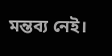মন্তব্য নেই।